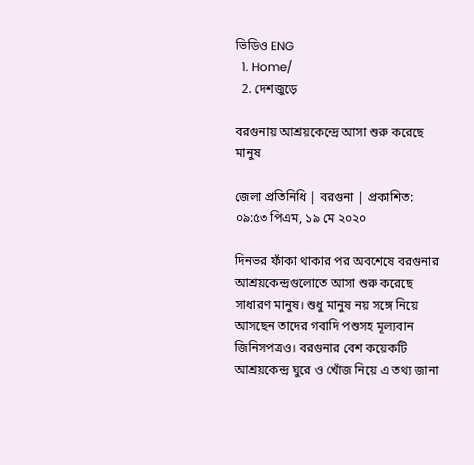ভিডিও ENG
  1. Home/
  2. দেশজুড়ে

বরগুনায় আশ্রয়কেন্দ্রে আসা শুরু করেছে মানুষ

জেলা প্রতিনিধি | বরগুনা | প্রকাশিত: ০৯:৫৩ পিএম, ১৯ মে ২০২০

দিনভর ফাঁকা থাকার পর অবশেষে বরগুনার আশ্রয়কেন্দ্রগুলোতে আসা শুরু করেছে সাধারণ মানুষ। শুধু মানুষ নয় সঙ্গে নিয়ে আসছেন তাদের গবাদি পশুসহ মূল্যবান জিনিসপত্রও। বরগুনার বেশ কয়েকটি আশ্রয়কেন্দ্র ঘুরে ও খোঁজ নিয়ে এ তথ্য জানা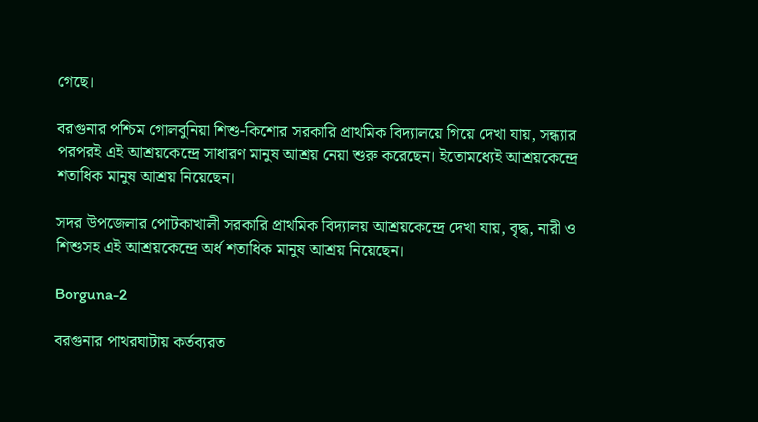গেছে।

বরগুনার পশ্চিম গোলবুনিয়া শিশু-কিশোর সরকারি প্রাথমিক বিদ্যালয়ে গিয়ে দেখা যায়, সন্ধ্যার পরপরই এই আশ্রয়কেন্দ্রে সাধারণ মানুষ আশ্রয় নেয়া শুরু করেছেন। ইতোমধ্যেই আশ্রয়কেন্দ্রে শতাধিক মানুষ আশ্রয় নিয়েছেন।

সদর উপজেলার পোটকাখালী সরকারি প্রাথমিক বিদ্যালয় আশ্রয়কেন্দ্রে দেখা যায়, বৃদ্ধ, নারী ও শিশুসহ এই আশ্রয়কেন্দ্রে অর্ধ শতাধিক মানুষ আশ্রয় নিয়েছেন।

Borguna-2

বরগুনার পাথরঘাটায় কর্তব্যরত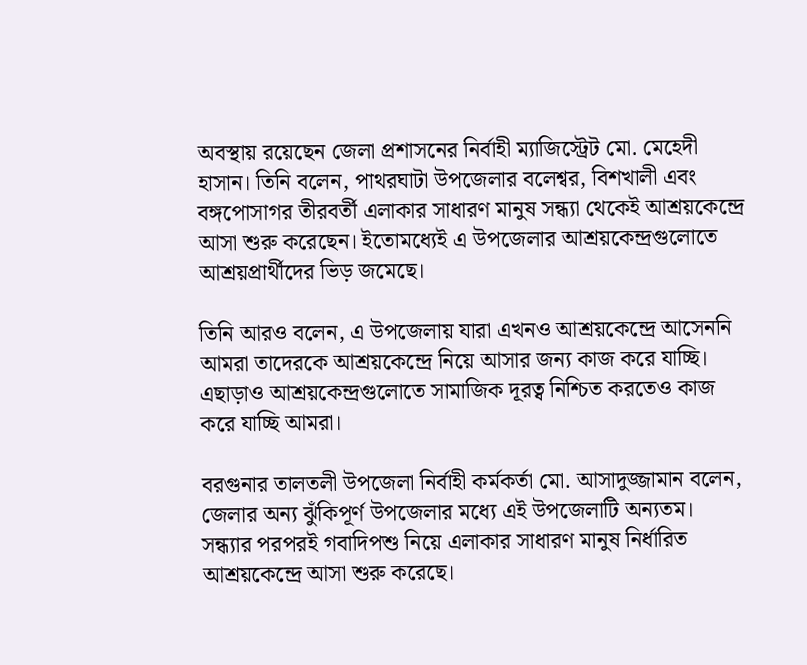অবস্থায় রয়েছেন জেলা প্রশাসনের নির্বাহী ম্যাজিস্ট্রেট মো. মেহেদী হাসান। তিনি বলেন, পাথরঘাটা উপজেলার বলেশ্বর, বিশখালী এবং বঙ্গপোসাগর তীরবর্তী এলাকার সাধারণ মানুষ সন্ধ্যা থেকেই আশ্রয়কেন্দ্রে আসা শুরু করেছেন। ইতোমধ্যেই এ উপজেলার আশ্রয়কেন্দ্রগুলোতে আশ্রয়প্রার্থীদের ভিড় জমেছে।

তিনি আরও বলেন, এ উপজেলায় যারা এখনও আশ্রয়কেন্দ্রে আসেননি আমরা তাদেরকে আশ্রয়কেন্দ্রে নিয়ে আসার জন্য কাজ করে যাচ্ছি। এছাড়াও আশ্রয়কেন্দ্রগুলোতে সামাজিক দূরত্ব নিশ্চিত করতেও কাজ করে যাচ্ছি আমরা।

বরগুনার তালতলী উপজেলা নির্বাহী কর্মকর্তা মো. আসাদুজ্জামান বলেন, জেলার অন্য ঝুঁকিপূর্ণ উপজেলার মধ্যে এই উপজেলাটি অন্যতম। সন্ধ্যার পরপরই গবাদিপশু নিয়ে এলাকার সাধারণ মানুষ নির্ধারিত আশ্রয়কেন্দ্রে আসা শুরু করেছে।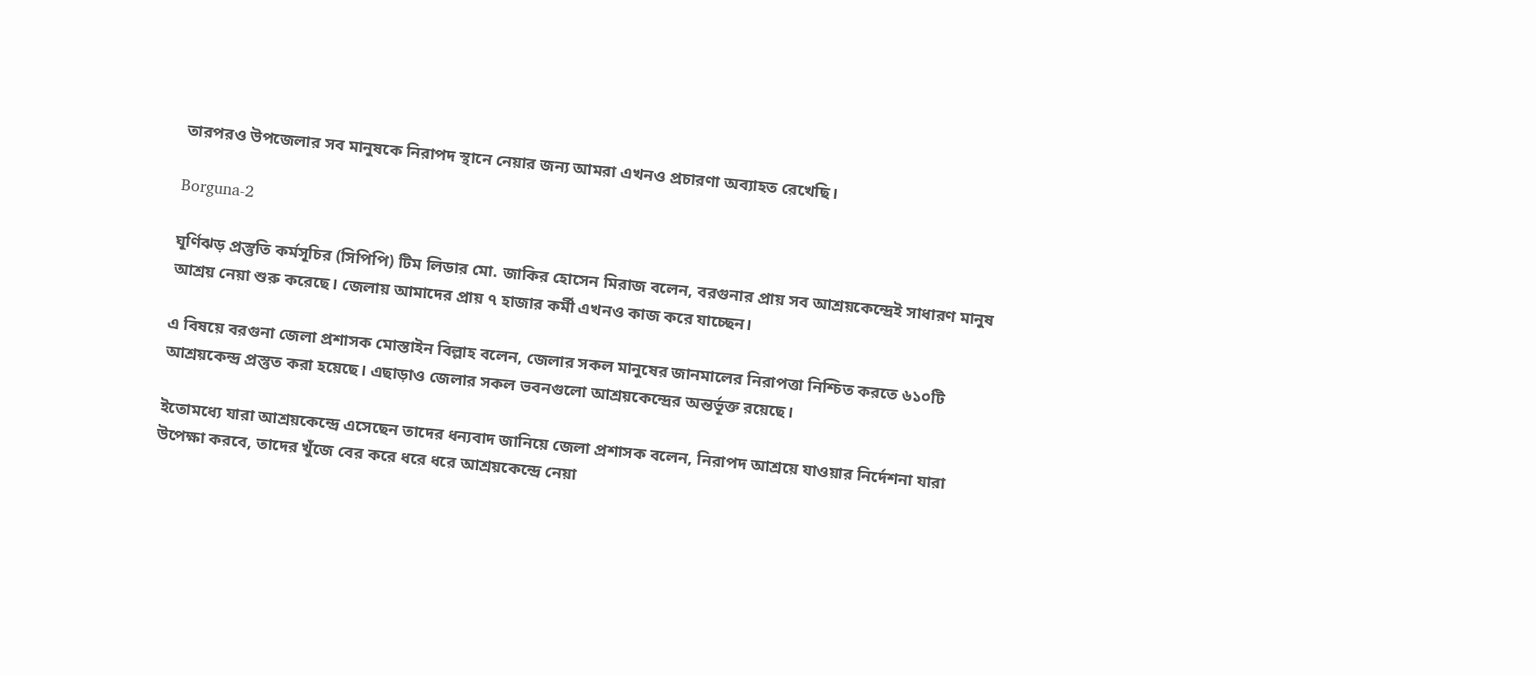তারপরও উপজেলার সব মানুষকে নিরাপদ স্থানে নেয়ার জন্য আমরা এখনও প্রচারণা অব্যাহত রেখেছি।

Borguna-2

ঘূর্ণিঝড় প্রস্তুতি কর্মসূচির (সিপিপি) টিম লিডার মো. জাকির হোসেন মিরাজ বলেন, বরগুনার প্রায় সব আশ্রয়কেন্দ্রেই সাধারণ মানুষ আশ্রয় নেয়া শুরু করেছে। জেলায় আমাদের প্রায় ৭ হাজার কর্মী এখনও কাজ করে যাচ্ছেন।

এ বিষয়ে বরগুনা জেলা প্রশাসক মোস্তাইন বিল্লাহ বলেন, জেলার সকল মানুষের জানমালের নিরাপত্তা নিশ্চিত করতে ৬১০টি আশ্রয়কেন্দ্র প্রস্তুত করা হয়েছে। এছাড়াও জেলার সকল ভবনগুলো আশ্রয়কেন্দ্রের অন্তর্ভূক্ত রয়েছে।

ইতোমধ্যে যারা আশ্রয়কেন্দ্রে এসেছেন তাদের ধন্যবাদ জানিয়ে জেলা প্রশাসক বলেন, নিরাপদ আশ্রয়ে যাওয়ার নির্দেশনা যারা উপেক্ষা করবে, তাদের খুঁজে বের করে ধরে ধরে আশ্রয়কেন্দ্রে নেয়া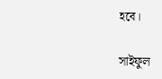হবে।

সাইফুল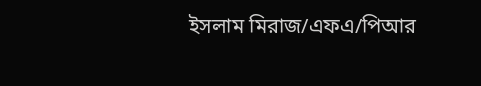ইসলাম মিরাজ/এফএ/পিআর